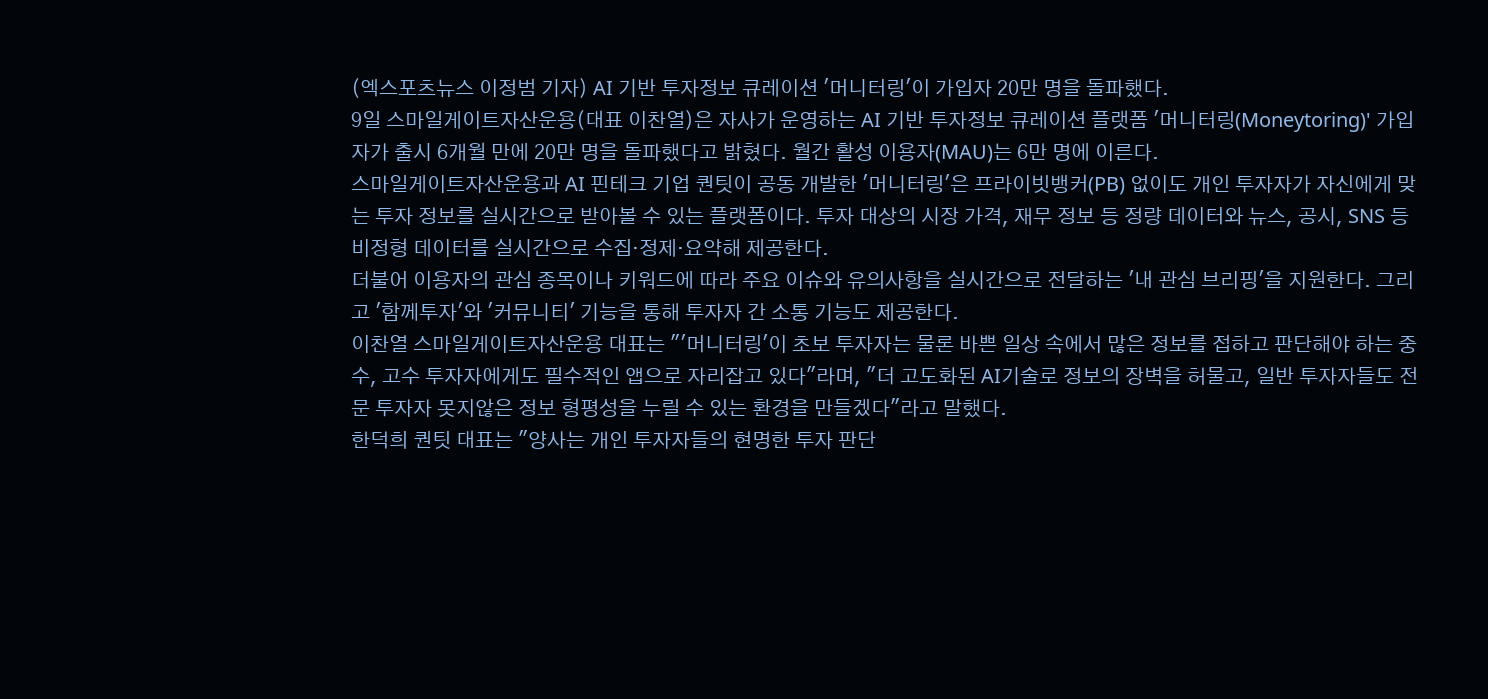(엑스포츠뉴스 이정범 기자) AI 기반 투자정보 큐레이션 '머니터링'이 가입자 20만 명을 돌파했다.
9일 스마일게이트자산운용(대표 이찬열)은 자사가 운영하는 AI 기반 투자정보 큐레이션 플랫폼 '머니터링(Moneytoring)' 가입자가 출시 6개월 만에 20만 명을 돌파했다고 밝혔다. 월간 활성 이용자(MAU)는 6만 명에 이른다.
스마일게이트자산운용과 AI 핀테크 기업 퀀팃이 공동 개발한 '머니터링'은 프라이빗뱅커(PB) 없이도 개인 투자자가 자신에게 맞는 투자 정보를 실시간으로 받아볼 수 있는 플랫폼이다. 투자 대상의 시장 가격, 재무 정보 등 정량 데이터와 뉴스, 공시, SNS 등 비정형 데이터를 실시간으로 수집·정제·요약해 제공한다.
더불어 이용자의 관심 종목이나 키워드에 따라 주요 이슈와 유의사항을 실시간으로 전달하는 '내 관심 브리핑'을 지원한다. 그리고 '함께투자'와 '커뮤니티' 기능을 통해 투자자 간 소통 기능도 제공한다.
이찬열 스마일게이트자산운용 대표는 "'머니터링'이 초보 투자자는 물론 바쁜 일상 속에서 많은 정보를 접하고 판단해야 하는 중수, 고수 투자자에게도 필수적인 앱으로 자리잡고 있다"라며, "더 고도화된 AI기술로 정보의 장벽을 허물고, 일반 투자자들도 전문 투자자 못지않은 정보 형평성을 누릴 수 있는 환경을 만들겠다"라고 말했다.
한덕희 퀀팃 대표는 "양사는 개인 투자자들의 현명한 투자 판단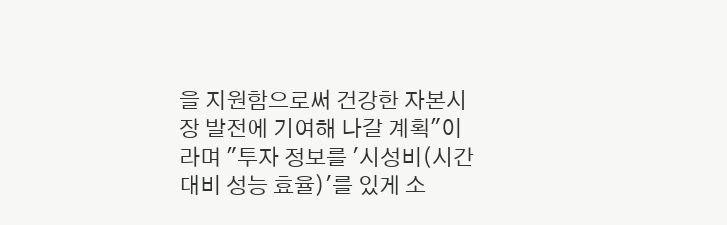을 지원함으로써 건강한 자본시장 발전에 기여해 나갈 계획"이라며 "투자 정보를 '시성비(시간 대비 성능 효율)'를 있게 소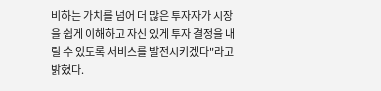비하는 가치를 넘어 더 많은 투자자가 시장을 쉽게 이해하고 자신 있게 투자 결정을 내릴 수 있도록 서비스를 발전시키겠다"라고 밝혔다.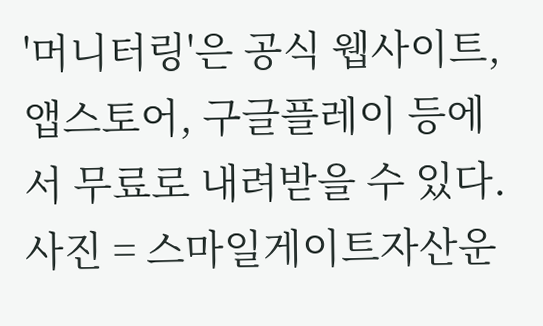'머니터링'은 공식 웹사이트, 앱스토어, 구글플레이 등에서 무료로 내려받을 수 있다.
사진 = 스마일게이트자산운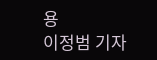용
이정범 기자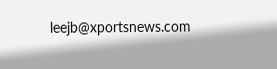leejb@xportsnews.com